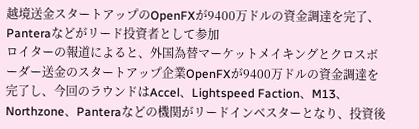越境送金スタートアップのOpenFXが9400万ドルの資金調達を完了、Panteraなどがリード投資者として参加
ロイターの報道によると、外国為替マーケットメイキングとクロスボーダー送金のスタートアップ企業OpenFXが9400万ドルの資金調達を完了し、今回のラウンドはAccel、Lightspeed Faction、M13、Northzone、Panteraなどの機関がリードインベスターとなり、投資後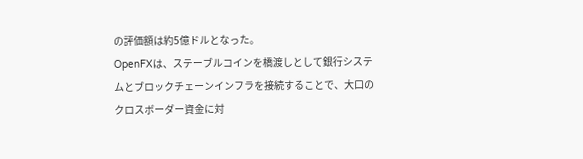の評価額は約5億ドルとなった。
OpenFXは、ステーブルコインを橋渡しとして銀行システムとブロックチェーンインフラを接続することで、大口のクロスボーダー資金に対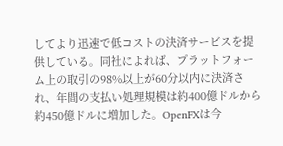してより迅速で低コストの決済サービスを提供している。同社によれば、プラットフォーム上の取引の98%以上が60分以内に決済され、年間の支払い処理規模は約400億ドルから約450億ドルに増加した。OpenFXは今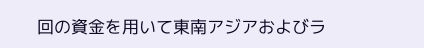回の資金を用いて東南アジアおよびラ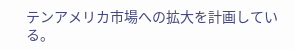テンアメリカ市場への拡大を計画している。